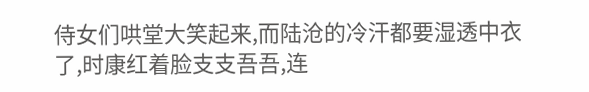侍女们哄堂大笑起来,而陆沧的冷汗都要湿透中衣了,时康红着脸支支吾吾,连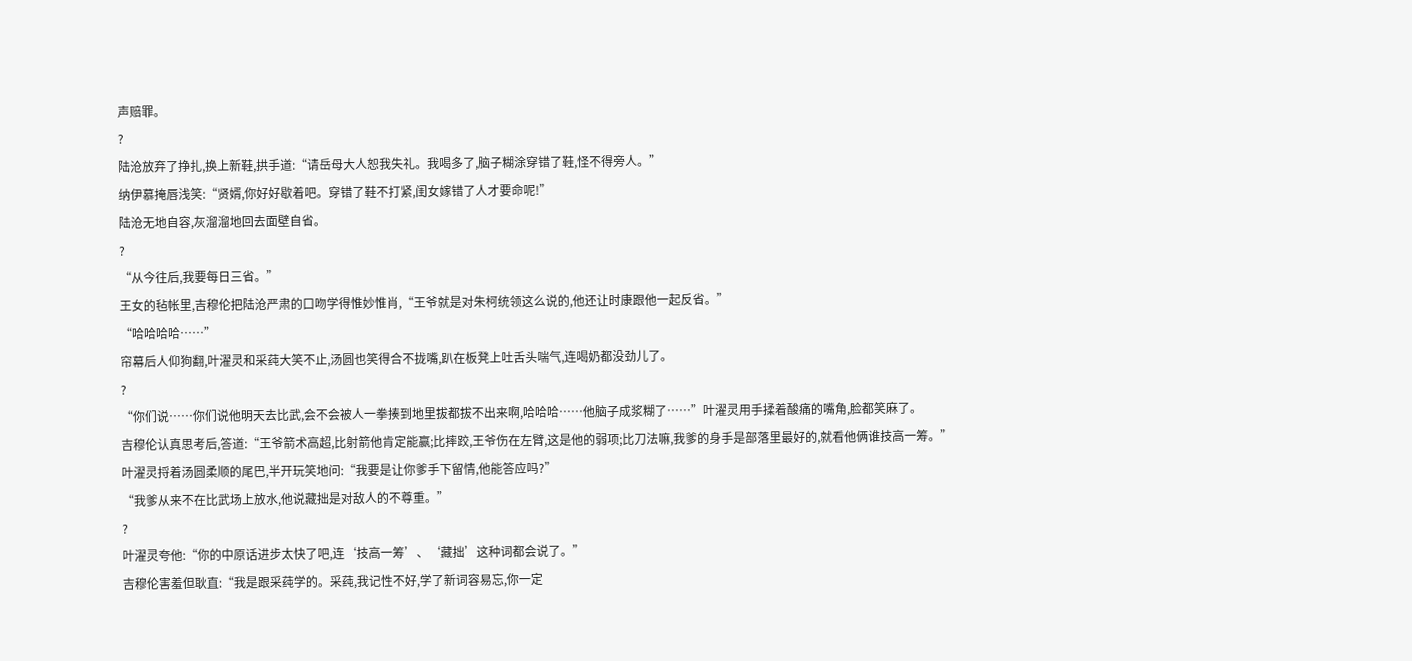声赔罪。
?
陆沧放弃了挣扎,换上新鞋,拱手道:“请岳母大人恕我失礼。我喝多了,脑子糊涂穿错了鞋,怪不得旁人。”
纳伊慕掩唇浅笑:“贤婿,你好好歇着吧。穿错了鞋不打紧,闺女嫁错了人才要命呢!”
陆沧无地自容,灰溜溜地回去面壁自省。
?
“从今往后,我要每日三省。”
王女的毡帐里,吉穆伦把陆沧严肃的口吻学得惟妙惟肖,“王爷就是对朱柯统领这么说的,他还让时康跟他一起反省。”
“哈哈哈哈……”
帘幕后人仰狗翻,叶濯灵和采莼大笑不止,汤圆也笑得合不拢嘴,趴在板凳上吐舌头喘气,连喝奶都没劲儿了。
?
“你们说……你们说他明天去比武,会不会被人一拳揍到地里拔都拔不出来啊,哈哈哈……他脑子成浆糊了……”叶濯灵用手揉着酸痛的嘴角,脸都笑麻了。
吉穆伦认真思考后,答道:“王爷箭术高超,比射箭他肯定能赢;比摔跤,王爷伤在左臂,这是他的弱项;比刀法嘛,我爹的身手是部落里最好的,就看他俩谁技高一筹。”
叶濯灵捋着汤圆柔顺的尾巴,半开玩笑地问:“我要是让你爹手下留情,他能答应吗?”
“我爹从来不在比武场上放水,他说藏拙是对敌人的不尊重。”
?
叶濯灵夸他:“你的中原话进步太快了吧,连‘技高一筹’、‘藏拙’这种词都会说了。”
吉穆伦害羞但耿直:“我是跟采莼学的。采莼,我记性不好,学了新词容易忘,你一定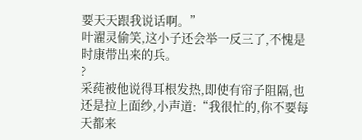要天天跟我说话啊。”
叶濯灵偷笑,这小子还会举一反三了,不愧是时康带出来的兵。
?
采莼被他说得耳根发热,即使有帘子阻隔,也还是拉上面纱,小声道:“我很忙的,你不要每天都来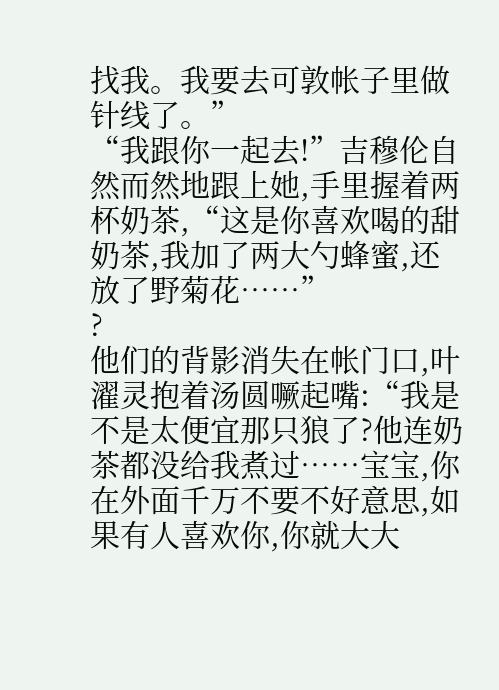找我。我要去可敦帐子里做针线了。”
“我跟你一起去!”吉穆伦自然而然地跟上她,手里握着两杯奶茶,“这是你喜欢喝的甜奶茶,我加了两大勺蜂蜜,还放了野菊花……”
?
他们的背影消失在帐门口,叶濯灵抱着汤圆噘起嘴:“我是不是太便宜那只狼了?他连奶茶都没给我煮过……宝宝,你在外面千万不要不好意思,如果有人喜欢你,你就大大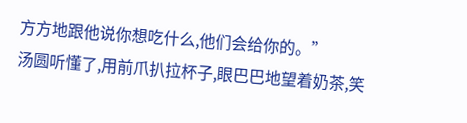方方地跟他说你想吃什么,他们会给你的。”
汤圆听懂了,用前爪扒拉杯子,眼巴巴地望着奶茶,笑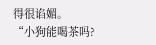得很谄媚。
“小狗能喝茶吗?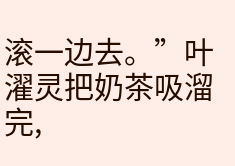滚一边去。”叶濯灵把奶茶吸溜完,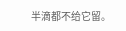半滴都不给它留。